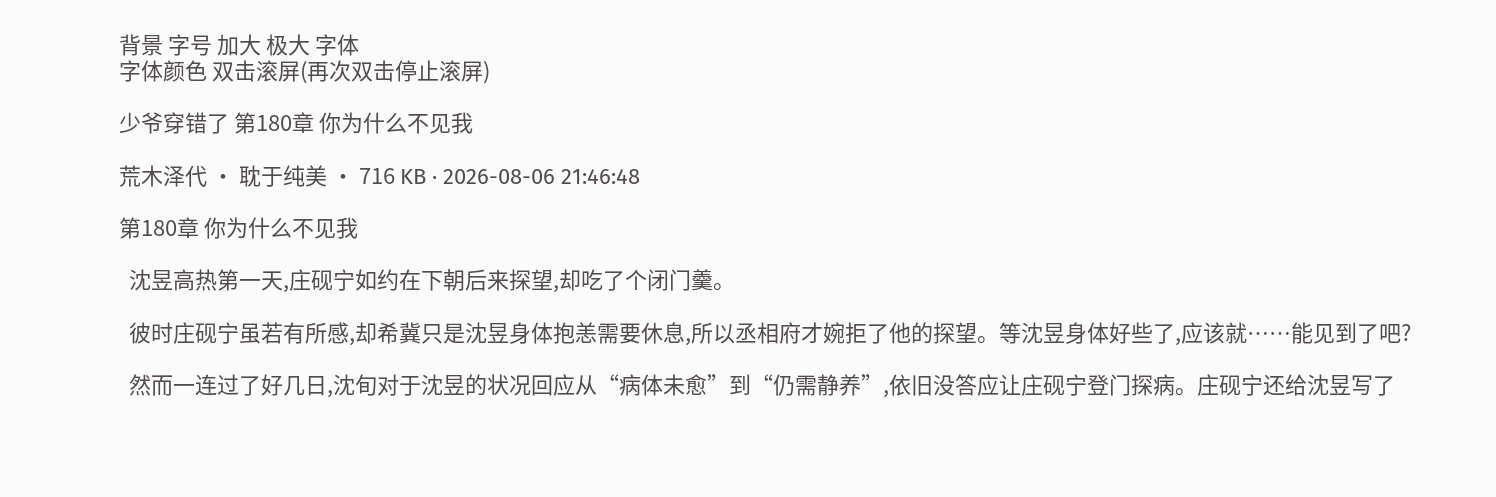背景 字号 加大 极大 字体
字体颜色 双击滚屏(再次双击停止滚屏)

少爷穿错了 第180章 你为什么不见我

荒木泽代 · 耽于纯美 · 716 KB · 2026-08-06 21:46:48

第180章 你为什么不见我

  沈昱高热第一天,庄砚宁如约在下朝后来探望,却吃了个闭门羹。

  彼时庄砚宁虽若有所感,却希冀只是沈昱身体抱恙需要休息,所以丞相府才婉拒了他的探望。等沈昱身体好些了,应该就……能见到了吧?

  然而一连过了好几日,沈旬对于沈昱的状况回应从“病体未愈”到“仍需静养”,依旧没答应让庄砚宁登门探病。庄砚宁还给沈昱写了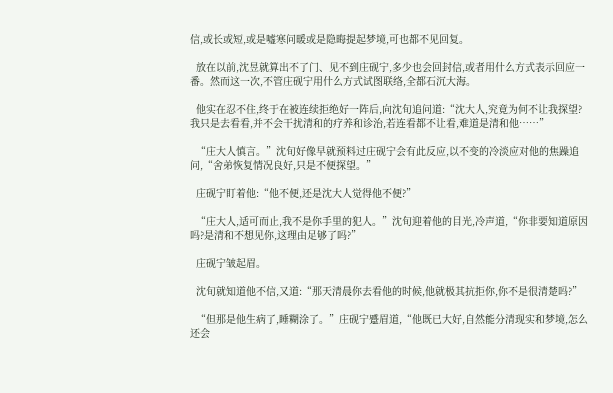信,或长或短,或是嘘寒问暖或是隐晦提起梦境,可也都不见回复。

  放在以前,沈昱就算出不了门、见不到庄砚宁,多少也会回封信,或者用什么方式表示回应一番。然而这一次,不管庄砚宁用什么方式试图联络,全都石沉大海。

  他实在忍不住,终于在被连续拒绝好一阵后,向沈旬追问道:“沈大人,究竟为何不让我探望?我只是去看看,并不会干扰清和的疗养和诊治,若连看都不让看,难道是清和他……”

  “庄大人慎言。”沈旬好像早就预料过庄砚宁会有此反应,以不变的冷淡应对他的焦躁追问,“舍弟恢复情况良好,只是不便探望。”

  庄砚宁盯着他:“他不便,还是沈大人觉得他不便?”

  “庄大人,适可而止,我不是你手里的犯人。”沈旬迎着他的目光,冷声道,“你非要知道原因吗?是清和不想见你,这理由足够了吗?”

  庄砚宁皱起眉。

  沈旬就知道他不信,又道:“那天清晨你去看他的时候,他就极其抗拒你,你不是很清楚吗?”

  “但那是他生病了,睡糊涂了。”庄砚宁蹙眉道,“他既已大好,自然能分清现实和梦境,怎么还会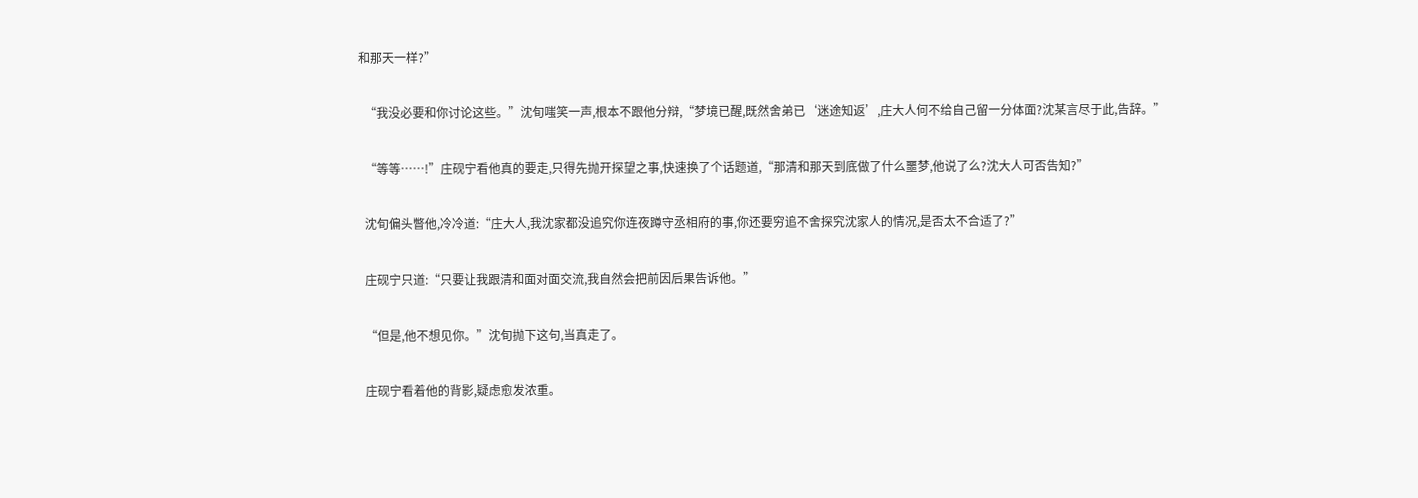和那天一样?”

  “我没必要和你讨论这些。”沈旬嗤笑一声,根本不跟他分辩,“梦境已醒,既然舍弟已‘迷途知返’,庄大人何不给自己留一分体面?沈某言尽于此,告辞。”

  “等等……!”庄砚宁看他真的要走,只得先抛开探望之事,快速换了个话题道,“那清和那天到底做了什么噩梦,他说了么?沈大人可否告知?”

  沈旬偏头瞥他,冷冷道:“庄大人,我沈家都没追究你连夜蹲守丞相府的事,你还要穷追不舍探究沈家人的情况,是否太不合适了?”

  庄砚宁只道:“只要让我跟清和面对面交流,我自然会把前因后果告诉他。”

  “但是,他不想见你。”沈旬抛下这句,当真走了。

  庄砚宁看着他的背影,疑虑愈发浓重。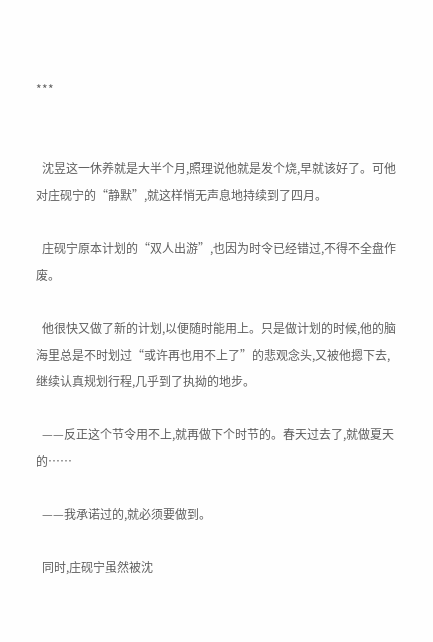***


  沈昱这一休养就是大半个月,照理说他就是发个烧,早就该好了。可他对庄砚宁的“静默”,就这样悄无声息地持续到了四月。

  庄砚宁原本计划的“双人出游”,也因为时令已经错过,不得不全盘作废。

  他很快又做了新的计划,以便随时能用上。只是做计划的时候,他的脑海里总是不时划过“或许再也用不上了”的悲观念头,又被他摁下去,继续认真规划行程,几乎到了执拗的地步。

  ——反正这个节令用不上,就再做下个时节的。春天过去了,就做夏天的……

  ——我承诺过的,就必须要做到。

  同时,庄砚宁虽然被沈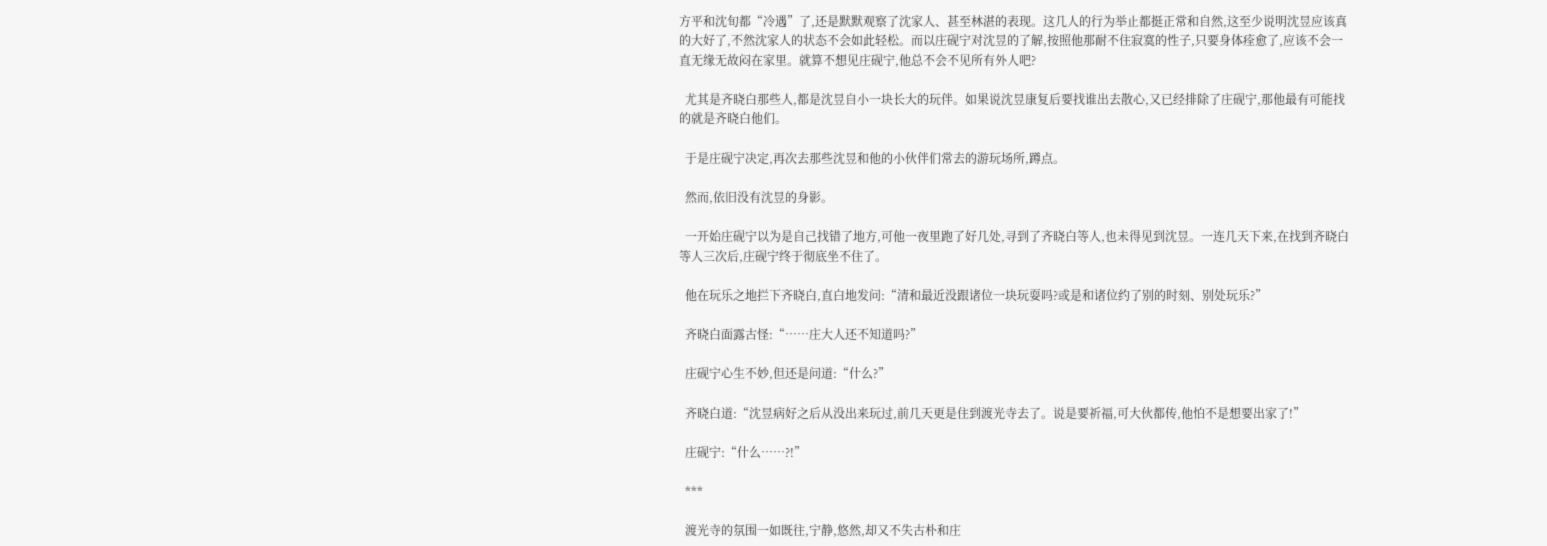方平和沈旬都“冷遇”了,还是默默观察了沈家人、甚至林湛的表现。这几人的行为举止都挺正常和自然,这至少说明沈昱应该真的大好了,不然沈家人的状态不会如此轻松。而以庄砚宁对沈昱的了解,按照他那耐不住寂寞的性子,只要身体痊愈了,应该不会一直无缘无故闷在家里。就算不想见庄砚宁,他总不会不见所有外人吧?

  尤其是齐晓白那些人,都是沈昱自小一块长大的玩伴。如果说沈昱康复后要找谁出去散心,又已经排除了庄砚宁,那他最有可能找的就是齐晓白他们。

  于是庄砚宁决定,再次去那些沈昱和他的小伙伴们常去的游玩场所,蹲点。

  然而,依旧没有沈昱的身影。

  一开始庄砚宁以为是自己找错了地方,可他一夜里跑了好几处,寻到了齐晓白等人,也未得见到沈昱。一连几天下来,在找到齐晓白等人三次后,庄砚宁终于彻底坐不住了。

  他在玩乐之地拦下齐晓白,直白地发问:“清和最近没跟诸位一块玩耍吗?或是和诸位约了别的时刻、别处玩乐?”

  齐晓白面露古怪:“……庄大人还不知道吗?”

  庄砚宁心生不妙,但还是问道:“什么?”

  齐晓白道:“沈昱病好之后从没出来玩过,前几天更是住到渡光寺去了。说是要祈福,可大伙都传,他怕不是想要出家了!”

  庄砚宁:“什么……?!”

  ***

  渡光寺的氛围一如既往,宁静,悠然,却又不失古朴和庄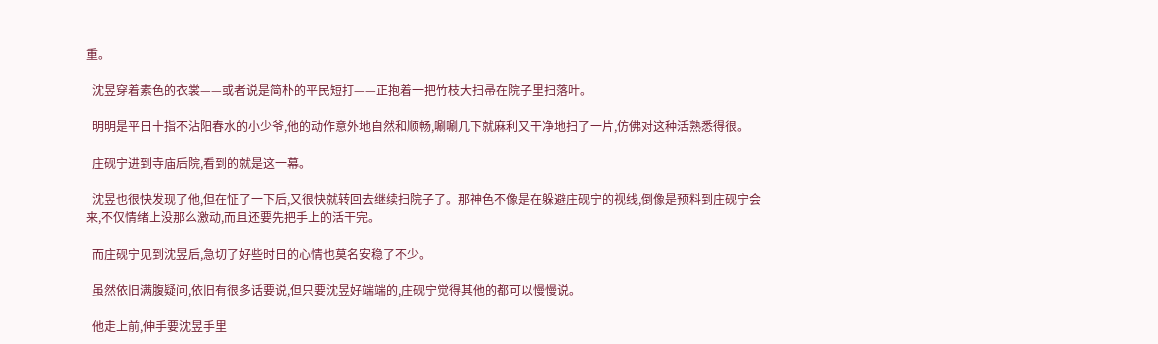重。

  沈昱穿着素色的衣裳——或者说是简朴的平民短打——正抱着一把竹枝大扫帚在院子里扫落叶。

  明明是平日十指不沾阳春水的小少爷,他的动作意外地自然和顺畅,唰唰几下就麻利又干净地扫了一片,仿佛对这种活熟悉得很。

  庄砚宁进到寺庙后院,看到的就是这一幕。

  沈昱也很快发现了他,但在怔了一下后,又很快就转回去继续扫院子了。那神色不像是在躲避庄砚宁的视线,倒像是预料到庄砚宁会来,不仅情绪上没那么激动,而且还要先把手上的活干完。

  而庄砚宁见到沈昱后,急切了好些时日的心情也莫名安稳了不少。

  虽然依旧满腹疑问,依旧有很多话要说,但只要沈昱好端端的,庄砚宁觉得其他的都可以慢慢说。

  他走上前,伸手要沈昱手里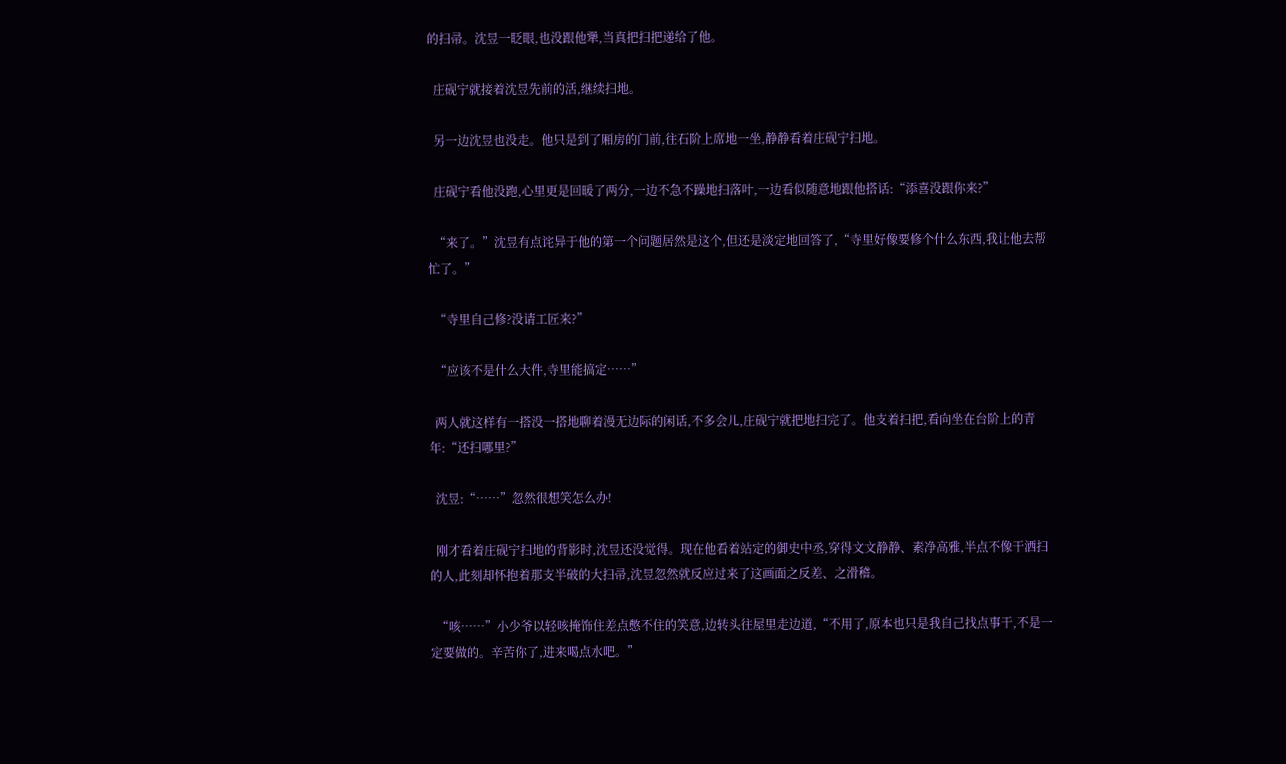的扫帚。沈昱一眨眼,也没跟他犟,当真把扫把递给了他。

  庄砚宁就接着沈昱先前的活,继续扫地。

  另一边沈昱也没走。他只是到了厢房的门前,往石阶上席地一坐,静静看着庄砚宁扫地。

  庄砚宁看他没跑,心里更是回暖了两分,一边不急不躁地扫落叶,一边看似随意地跟他搭话:“添喜没跟你来?”

  “来了。”沈昱有点诧异于他的第一个问题居然是这个,但还是淡定地回答了,“寺里好像要修个什么东西,我让他去帮忙了。”

  “寺里自己修?没请工匠来?”

  “应该不是什么大件,寺里能搞定……”

  两人就这样有一搭没一搭地聊着漫无边际的闲话,不多会儿,庄砚宁就把地扫完了。他支着扫把,看向坐在台阶上的青年:“还扫哪里?”

  沈昱:“……”忽然很想笑怎么办!

  刚才看着庄砚宁扫地的背影时,沈昱还没觉得。现在他看着站定的御史中丞,穿得文文静静、素净高雅,半点不像干洒扫的人,此刻却怀抱着那支半破的大扫帚,沈昱忽然就反应过来了这画面之反差、之滑稽。

  “咳……”小少爷以轻咳掩饰住差点憋不住的笑意,边转头往屋里走边道,“不用了,原本也只是我自己找点事干,不是一定要做的。辛苦你了,进来喝点水吧。”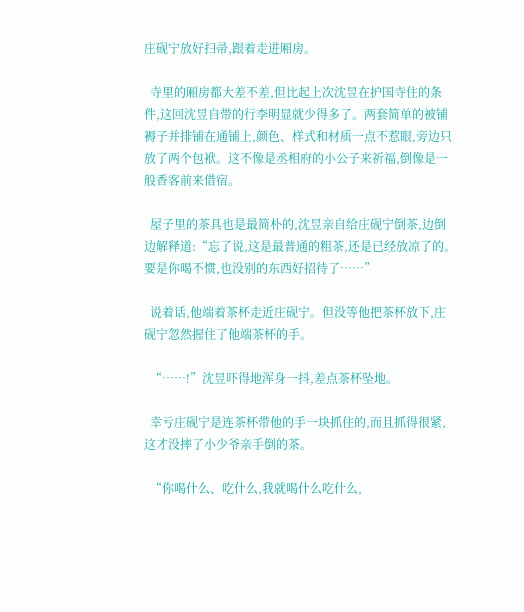庄砚宁放好扫帚,跟着走进厢房。

  寺里的厢房都大差不差,但比起上次沈昱在护国寺住的条件,这回沈昱自带的行李明显就少得多了。两套简单的被铺褥子并排铺在通铺上,颜色、样式和材质一点不惹眼,旁边只放了两个包袱。这不像是丞相府的小公子来祈福,倒像是一般香客前来借宿。

  屋子里的茶具也是最简朴的,沈昱亲自给庄砚宁倒茶,边倒边解释道:“忘了说,这是最普通的粗茶,还是已经放凉了的。要是你喝不惯,也没别的东西好招待了……”

  说着话,他端着茶杯走近庄砚宁。但没等他把茶杯放下,庄砚宁忽然握住了他端茶杯的手。

  “……!”沈昱吓得地浑身一抖,差点茶杯坠地。

  幸亏庄砚宁是连茶杯带他的手一块抓住的,而且抓得很紧,这才没摔了小少爷亲手倒的茶。

  “你喝什么、吃什么,我就喝什么吃什么,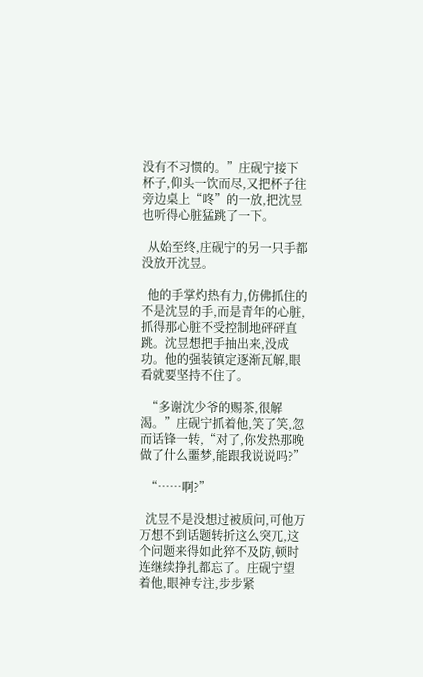没有不习惯的。”庄砚宁接下杯子,仰头一饮而尽,又把杯子往旁边桌上“咚”的一放,把沈昱也听得心脏猛跳了一下。

  从始至终,庄砚宁的另一只手都没放开沈昱。

  他的手掌灼热有力,仿佛抓住的不是沈昱的手,而是青年的心脏,抓得那心脏不受控制地砰砰直跳。沈昱想把手抽出来,没成功。他的强装镇定逐渐瓦解,眼看就要坚持不住了。

  “多谢沈少爷的赐茶,很解渴。”庄砚宁抓着他,笑了笑,忽而话锋一转,“对了,你发热那晚做了什么噩梦,能跟我说说吗?”

  “……啊?”

  沈昱不是没想过被质问,可他万万想不到话题转折这么突兀,这个问题来得如此猝不及防,顿时连继续挣扎都忘了。庄砚宁望着他,眼神专注,步步紧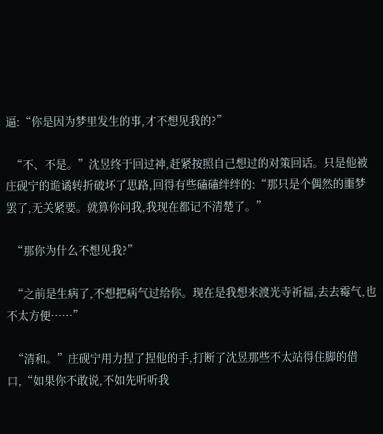逼:“你是因为梦里发生的事,才不想见我的?”

  “不、不是。”沈昱终于回过神,赶紧按照自己想过的对策回话。只是他被庄砚宁的诡谲转折破坏了思路,回得有些磕磕绊绊的:“那只是个偶然的噩梦罢了,无关紧要。就算你问我,我现在都记不清楚了。”

  “那你为什么不想见我?”

  “之前是生病了,不想把病气过给你。现在是我想来渡光寺祈福,去去霉气,也不太方便……”

  “清和。”庄砚宁用力捏了捏他的手,打断了沈昱那些不太站得住脚的借口,“如果你不敢说,不如先听听我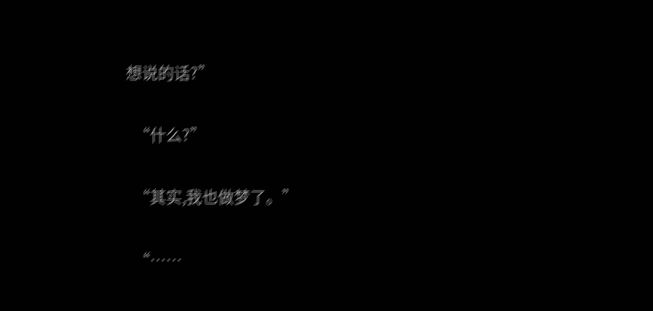想说的话?”

  “什么?”

  “其实,我也做梦了。”

  “……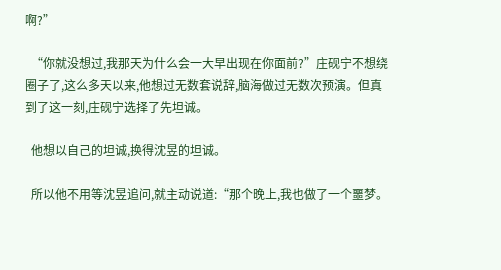啊?”

  “你就没想过,我那天为什么会一大早出现在你面前?”庄砚宁不想绕圈子了,这么多天以来,他想过无数套说辞,脑海做过无数次预演。但真到了这一刻,庄砚宁选择了先坦诚。

  他想以自己的坦诚,换得沈昱的坦诚。

  所以他不用等沈昱追问,就主动说道:“那个晚上,我也做了一个噩梦。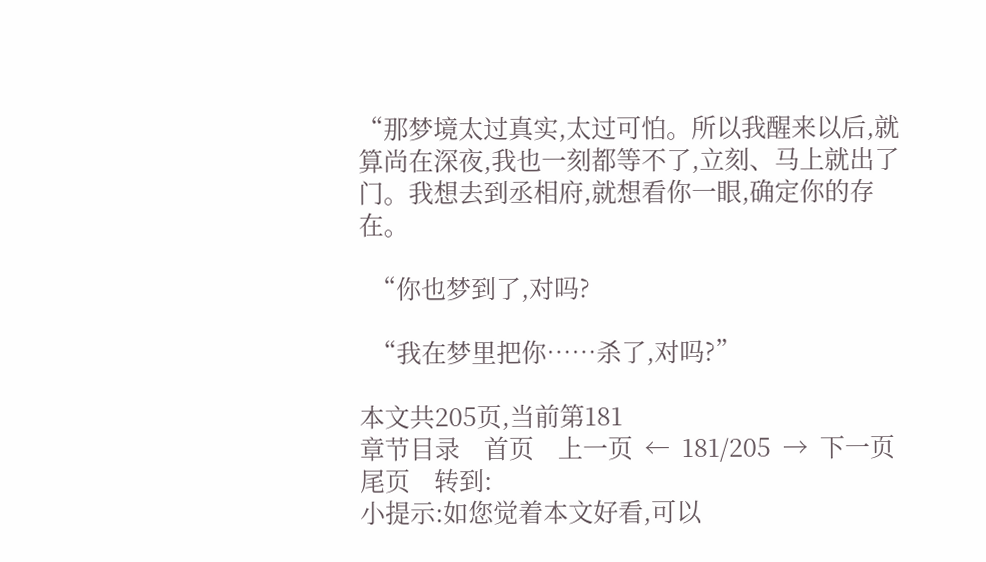“那梦境太过真实,太过可怕。所以我醒来以后,就算尚在深夜,我也一刻都等不了,立刻、马上就出了门。我想去到丞相府,就想看你一眼,确定你的存在。

  “你也梦到了,对吗?

  “我在梦里把你……杀了,对吗?”

本文共205页,当前第181
章节目录    首页    上一页  ←  181/205  →  下一页    尾页    转到:
小提示:如您觉着本文好看,可以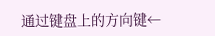通过键盘上的方向键←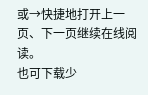或→快捷地打开上一页、下一页继续在线阅读。
也可下载少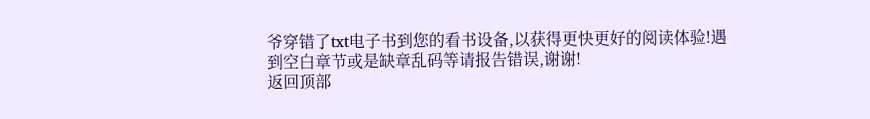爷穿错了txt电子书到您的看书设备,以获得更快更好的阅读体验!遇到空白章节或是缺章乱码等请报告错误,谢谢!
返回顶部